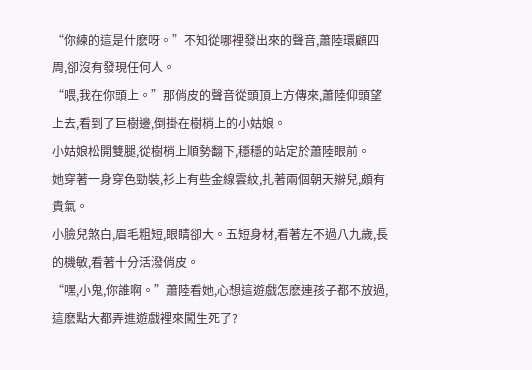“你練的這是什麽呀。”不知從哪裡發出來的聲音,蕭陸環顧四周,卻沒有發現任何人。
“喂,我在你頭上。”那俏皮的聲音從頭頂上方傳來,蕭陸仰頭望上去,看到了巨樹邊,倒掛在樹梢上的小姑娘。
小姑娘松開雙腿,從樹梢上順勢翻下,穩穩的站定於蕭陸眼前。
她穿著一身穿色勁裝,衫上有些金線雲紋,扎著兩個朝天辮兒,頗有貴氣。
小臉兒煞白,眉毛粗短,眼睛卻大。五短身材,看著左不過八九歲,長的機敏,看著十分活潑俏皮。
“嘿,小鬼,你誰啊。”蕭陸看她,心想這遊戲怎麽連孩子都不放過,這麽點大都弄進遊戲裡來闖生死了?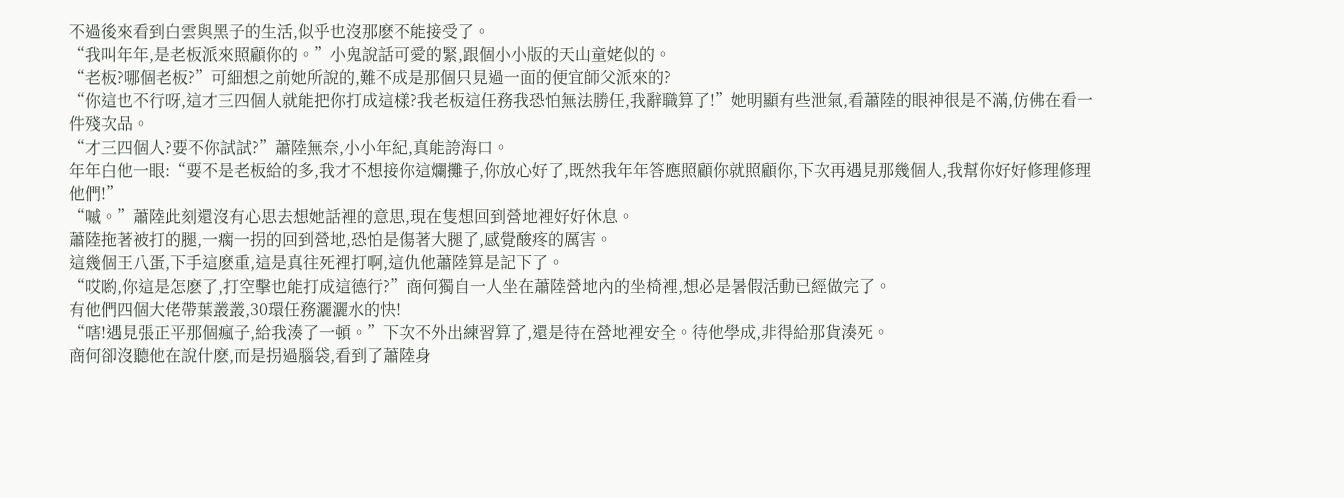不過後來看到白雲與黑子的生活,似乎也沒那麽不能接受了。
“我叫年年,是老板派來照顧你的。”小鬼說話可愛的緊,跟個小小版的天山童姥似的。
“老板?哪個老板?”可細想之前她所說的,難不成是那個只見過一面的便宜師父派來的?
“你這也不行呀,這才三四個人就能把你打成這樣?我老板這任務我恐怕無法勝任,我辭職算了!”她明顯有些泄氣,看蕭陸的眼神很是不滿,仿佛在看一件殘次品。
“才三四個人?要不你試試?”蕭陸無奈,小小年紀,真能誇海口。
年年白他一眼:“要不是老板給的多,我才不想接你這爛攤子,你放心好了,既然我年年答應照顧你就照顧你,下次再遇見那幾個人,我幫你好好修理修理他們!”
“嘁。”蕭陸此刻還沒有心思去想她話裡的意思,現在隻想回到營地裡好好休息。
蕭陸拖著被打的腿,一瘸一拐的回到營地,恐怕是傷著大腿了,感覺酸疼的厲害。
這幾個王八蛋,下手這麽重,這是真往死裡打啊,這仇他蕭陸算是記下了。
“哎喲,你這是怎麽了,打空擊也能打成這德行?”商何獨自一人坐在蕭陸營地內的坐椅裡,想必是暑假活動已經做完了。
有他們四個大佬帶葉叢叢,30環任務灑灑水的快!
“嗐!遇見張正平那個瘋子,給我湊了一頓。”下次不外出練習算了,還是待在營地裡安全。待他學成,非得給那貨湊死。
商何卻沒聽他在說什麽,而是拐過腦袋,看到了蕭陸身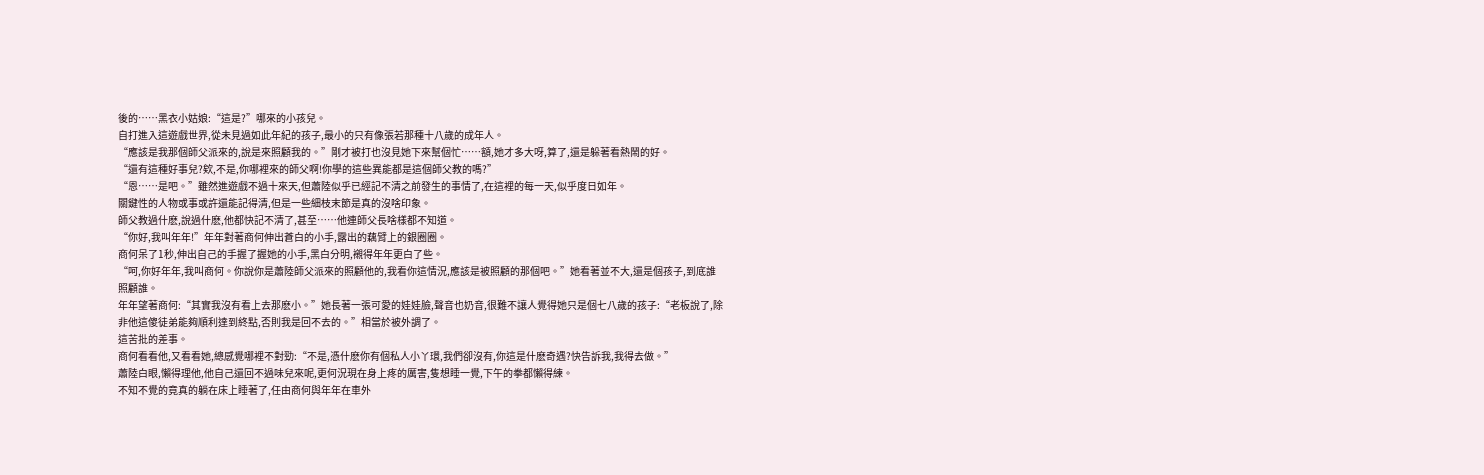後的……黑衣小姑娘:“這是?”哪來的小孩兒。
自打進入這遊戲世界,從未見過如此年紀的孩子,最小的只有像張若那種十八歲的成年人。
“應該是我那個師父派來的,說是來照顧我的。”剛才被打也沒見她下來幫個忙……額,她才多大呀,算了,還是躲著看熱鬧的好。
“還有這種好事兒?欸,不是,你哪裡來的師父啊!你學的這些異能都是這個師父教的嗎?”
“恩……是吧。”雖然進遊戲不過十來天,但蕭陸似乎已經記不清之前發生的事情了,在這裡的每一天,似乎度日如年。
關鍵性的人物或事或許還能記得清,但是一些細枝末節是真的沒啥印象。
師父教過什麽,說過什麽,他都快記不清了,甚至……他連師父長啥樣都不知道。
“你好,我叫年年!”年年對著商何伸出蒼白的小手,露出的藕臂上的銀圈圈。
商何呆了1秒,伸出自己的手握了握她的小手,黑白分明,襯得年年更白了些。
“呵,你好年年,我叫商何。你說你是蕭陸師父派來的照顧他的,我看你這情況,應該是被照顧的那個吧。”她看著並不大,還是個孩子,到底誰照顧誰。
年年望著商何:“其實我沒有看上去那麽小。”她長著一張可愛的娃娃臉,聲音也奶音,很難不讓人覺得她只是個七八歲的孩子:“老板說了,除非他這傻徒弟能夠順利達到終點,否則我是回不去的。”相當於被外調了。
這苦批的差事。
商何看看他,又看看她,總感覺哪裡不對勁:“不是,憑什麽你有個私人小丫環,我們卻沒有,你這是什麽奇遇?快告訴我,我得去做。”
蕭陸白眼,懶得理他,他自己還回不過味兒來呢,更何況現在身上疼的厲害,隻想睡一覺,下午的拳都懶得練。
不知不覺的竟真的躺在床上睡著了,任由商何與年年在車外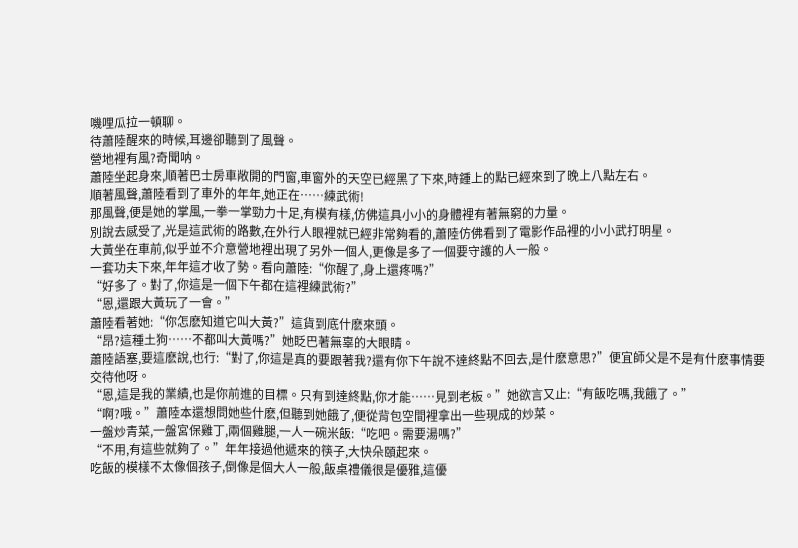嘰哩瓜拉一頓聊。
待蕭陸醒來的時候,耳邊卻聽到了風聲。
營地裡有風?奇聞呐。
蕭陸坐起身來,順著巴士房車敞開的門窗,車窗外的天空已經黑了下來,時鍾上的點已經來到了晚上八點左右。
順著風聲,蕭陸看到了車外的年年,她正在……練武術!
那風聲,便是她的掌風,一拳一掌勁力十足,有模有樣,仿佛這具小小的身體裡有著無窮的力量。
別說去感受了,光是這武術的路數,在外行人眼裡就已經非常夠看的,蕭陸仿佛看到了電影作品裡的小小武打明星。
大黃坐在車前,似乎並不介意營地裡出現了另外一個人,更像是多了一個要守護的人一般。
一套功夫下來,年年這才收了勢。看向蕭陸:“你醒了,身上還疼嗎?”
“好多了。對了,你這是一個下午都在這裡練武術?”
“恩,還跟大黃玩了一會。”
蕭陸看著她:“你怎麽知道它叫大黃?”這貨到底什麽來頭。
“昂?這種土狗……不都叫大黃嗎?”她眨巴著無辜的大眼睛。
蕭陸語塞,要這麽說,也行:“對了,你這是真的要跟著我?還有你下午說不達終點不回去,是什麽意思?”便宜師父是不是有什麽事情要交待他呀。
“恩,這是我的業績,也是你前進的目標。只有到達終點,你才能……見到老板。”她欲言又止:“有飯吃嗎,我餓了。”
“啊?哦。”蕭陸本還想問她些什麽,但聽到她餓了,便從背包空間裡拿出一些現成的炒菜。
一盤炒青菜,一盤宮保雞丁,兩個雞腿,一人一碗米飯:“吃吧。需要湯嗎?”
“不用,有這些就夠了。”年年接過他遞來的筷子,大快朵頤起來。
吃飯的模樣不太像個孩子,倒像是個大人一般,飯桌禮儀很是優雅,這優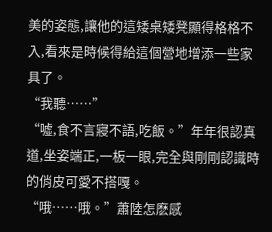美的姿態,讓他的這矮桌矮凳顯得格格不入,看來是時候得給這個營地增添一些家具了。
“我聽……”
“噓,食不言寢不語,吃飯。”年年很認真道,坐姿端正,一板一眼,完全與剛剛認識時的俏皮可愛不搭嘎。
“哦……哦。”蕭陸怎麽感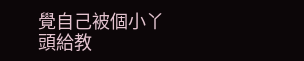覺自己被個小丫頭給教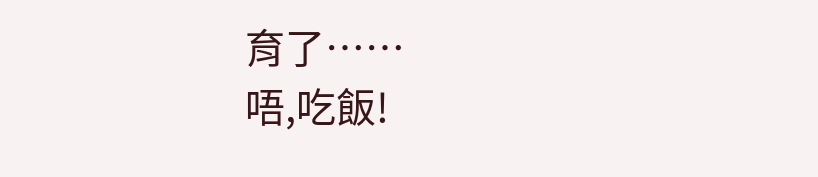育了……
唔,吃飯!